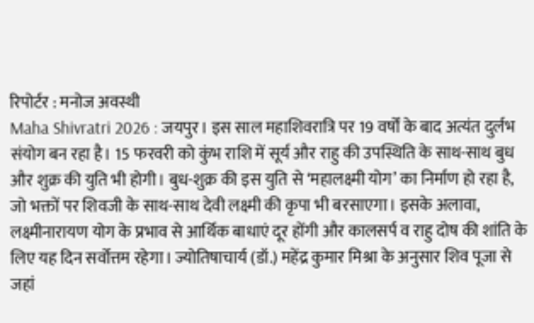रिपोर्टर : मनोज अवस्थी
Maha Shivratri 2026 : जयपुर। इस साल महाशिवरात्रि पर 19 वर्षों के बाद अत्यंत दुर्लभ संयोग बन रहा है। 15 फरवरी को कुंभ राशि में सूर्य और राहु की उपस्थिति के साथ-साथ बुध और शुक्र की युति भी होगी। बुध-शुक्र की इस युति से ‘महालक्ष्मी योग’ का निर्माण हो रहा है, जो भक्तों पर शिवजी के साथ-साथ देवी लक्ष्मी की कृपा भी बरसाएगा। इसके अलावा, लक्ष्मीनारायण योग के प्रभाव से आर्थिक बाधाएं दूर होंगी और कालसर्प व राहु दोष की शांति के लिए यह दिन सर्वोत्तम रहेगा। ज्योतिषाचार्य (डॉ.) महेंद्र कुमार मिश्रा के अनुसार शिव पूजा से जहां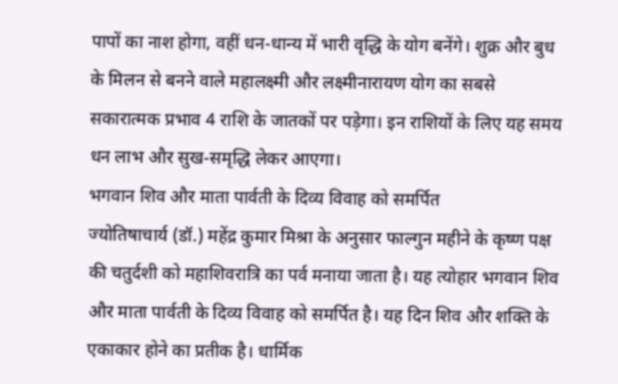पापों का नाश होगा, वहीं धन-धान्य में भारी वृद्धि के योग बनेंगे। शुक्र और बुध के मिलन से बनने वाले महालक्ष्मी और लक्ष्मीनारायण योग का सबसे सकारात्मक प्रभाव 4 राशि के जातकों पर पड़ेगा। इन राशियों के लिए यह समय धन लाभ और सुख-समृद्धि लेकर आएगा।
भगवान शिव और माता पार्वती के दिव्य विवाह को समर्पित
ज्योतिषाचार्य (डॉ.) महेंद्र कुमार मिश्रा के अनुसार फाल्गुन महीने के कृष्ण पक्ष की चतुर्दशी को महाशिवरात्रि का पर्व मनाया जाता है। यह त्योहार भगवान शिव और माता पार्वती के दिव्य विवाह को समर्पित है। यह दिन शिव और शक्ति के एकाकार होने का प्रतीक है। धार्मिक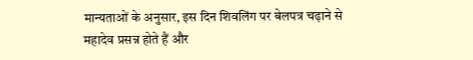मान्यताओं के अनुसार, इस दिन शिवलिंग पर बेलपत्र चढ़ाने से महादेव प्रसन्न होते हैं और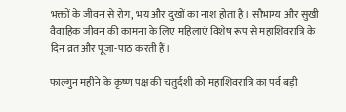भक्तों के जीवन से रोग, भय और दुखों का नाश होता है। सौभाग्य और सुखी वैवाहिक जीवन की कामना के लिए महिलाएं विशेष रूप से महाशिवरात्रि के दिन व्रत और पूजा-पाठ करती हैं।

फाल्गुन महीने के कृष्ण पक्ष की चतुर्दशी को महाशिवरात्रि का पर्व बड़ी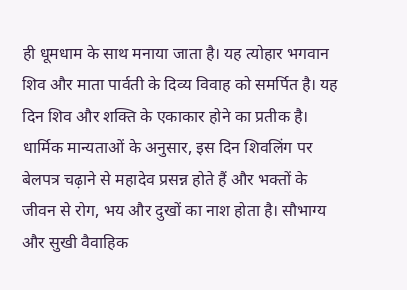ही धूमधाम के साथ मनाया जाता है। यह त्योहार भगवान शिव और माता पार्वती के दिव्य विवाह को समर्पित है। यह दिन शिव और शक्ति के एकाकार होने का प्रतीक है। धार्मिक मान्यताओं के अनुसार, इस दिन शिवलिंग पर बेलपत्र चढ़ाने से महादेव प्रसन्न होते हैं और भक्तों के जीवन से रोग, भय और दुखों का नाश होता है। सौभाग्य और सुखी वैवाहिक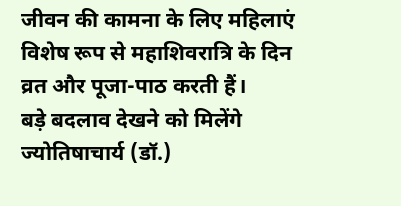जीवन की कामना के लिए महिलाएं विशेष रूप से महाशिवरात्रि के दिन व्रत और पूजा-पाठ करती हैं।
बड़े बदलाव देखने को मिलेंगे
ज्योतिषाचार्य (डॉ.)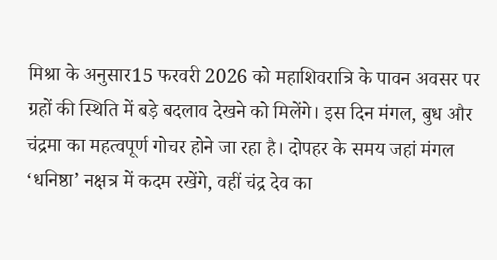मिश्रा के अनुसार15 फरवरी 2026 को महाशिवरात्रि के पावन अवसर पर ग्रहों की स्थिति में बड़े बदलाव देखने को मिलेंगे। इस दिन मंगल, बुध और चंद्रमा का महत्वपूर्ण गोचर होने जा रहा है। दोपहर के समय जहां मंगल ‘धनिष्ठा’ नक्षत्र में कदम रखेंगे, वहीं चंद्र देव का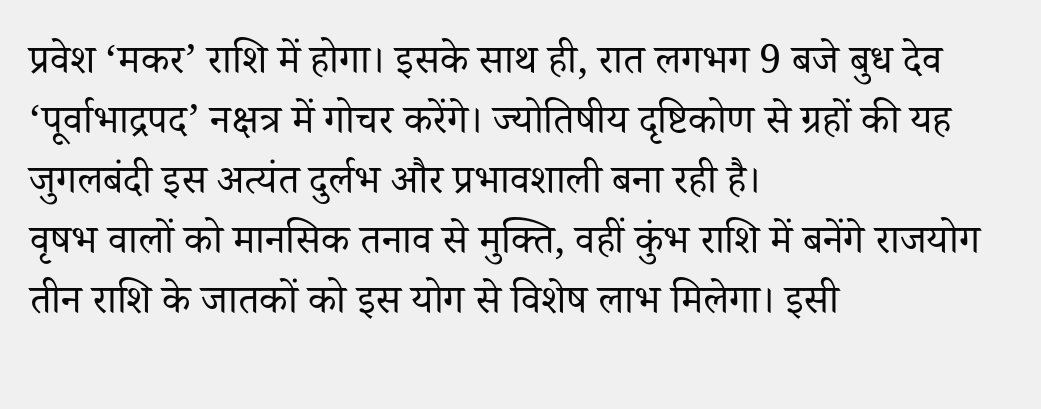प्रवेश ‘मकर’ राशि में होगा। इसके साथ ही, रात लगभग 9 बजे बुध देव ‘पूर्वाभाद्रपद’ नक्षत्र में गोचर करेंगे। ज्योतिषीय दृष्टिकोण से ग्रहों की यह जुगलबंदी इस अत्यंत दुर्लभ और प्रभावशाली बना रही है।
वृषभ वालों को मानसिक तनाव से मुक्ति, वहीं कुंभ राशि में बनेंगे राजयोग
तीन राशि के जातकों को इस योग से विशेष लाभ मिलेगा। इसी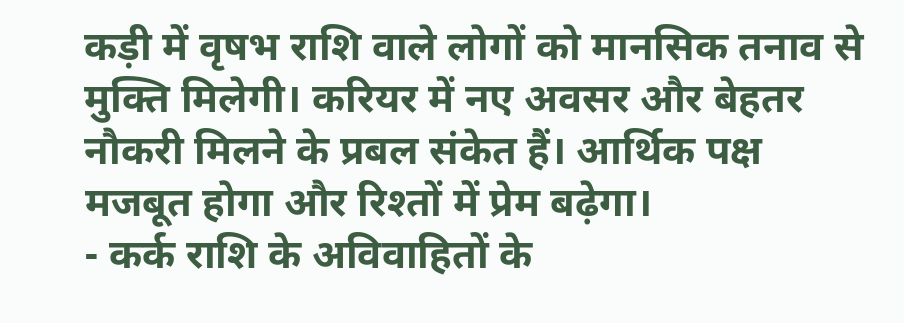कड़ी में वृषभ राशि वाले लोगों को मानसिक तनाव से मुक्ति मिलेगी। करियर में नए अवसर और बेहतर नौकरी मिलने के प्रबल संकेत हैं। आर्थिक पक्ष मजबूत होगा और रिश्तों में प्रेम बढ़ेगा।
- कर्क राशि के अविवाहितों के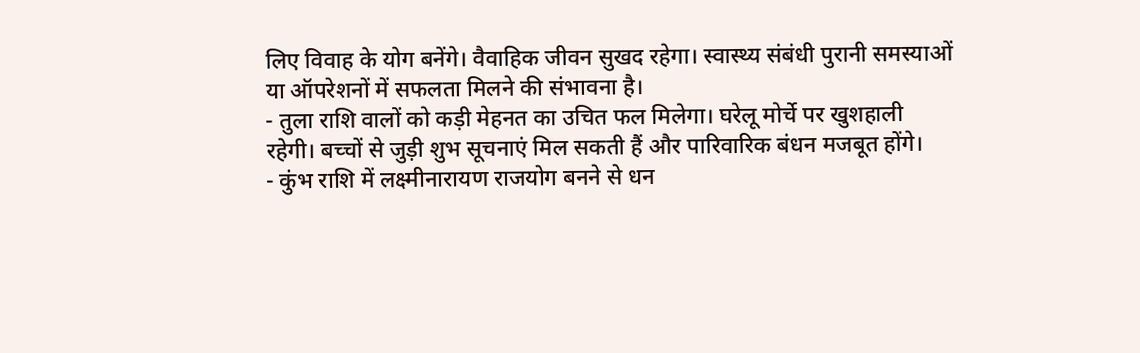लिए विवाह के योग बनेंगे। वैवाहिक जीवन सुखद रहेगा। स्वास्थ्य संबंधी पुरानी समस्याओं या ऑपरेशनों में सफलता मिलने की संभावना है।
- तुला राशि वालों को कड़ी मेहनत का उचित फल मिलेगा। घरेलू मोर्चे पर खुशहाली रहेगी। बच्चों से जुड़ी शुभ सूचनाएं मिल सकती हैं और पारिवारिक बंधन मजबूत होंगे।
- कुंभ राशि में लक्ष्मीनारायण राजयोग बनने से धन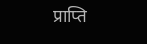प्राप्ति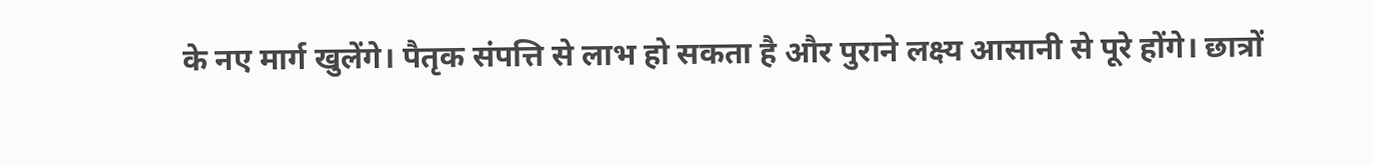के नए मार्ग खुलेंगे। पैतृक संपत्ति से लाभ हो सकता है और पुराने लक्ष्य आसानी से पूरे होंगे। छात्रों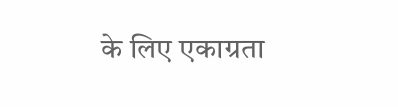के लिए एकाग्रता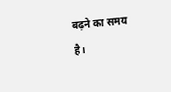बढ़ने का समय है।